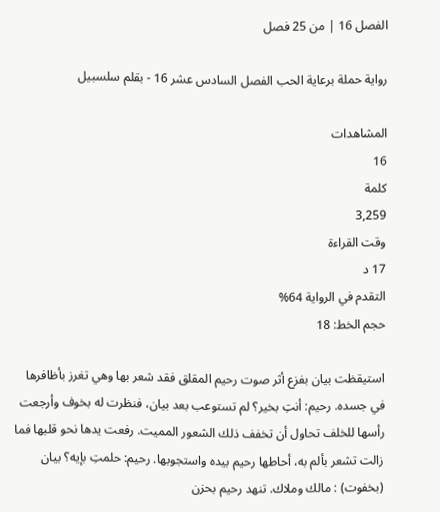الفصل 16 | من 25 فصل

رواية حملة برعاية الحب الفصل السادس عشر 16 - بقلم سلسبيل

المشاهدات
16
كلمة
3,259
وقت القراءة
17 د
التقدم في الرواية 64%
حجم الخط: 18

استيقظت بيان بفزع أثر صوت رحيم المقلق فقد شعر بها وهي تغرز بأظافرها في جسده. رحيم: أنتِ بخير؟ لم تستوعب بعد بيان، فنظرت له بخوف وأرجعت رأسها للخلف تحاول أن تخفف ذلك الشعور المميت. رفعت يدها نحو قلبها فما زالت تشعر بألم به، أحاطها رحيم بيده واستجوبها. رحيم: حلمتِ بإيه؟ بيان (بخفوت) : مالك وملاك. تنهد رحيم بحزن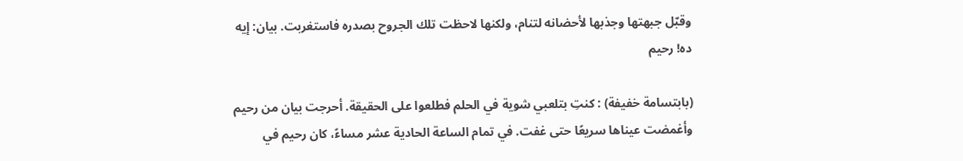وقبّل جبهتها وجذبها لأحضانه لتنام، ولكنها لاحظت تلك الجروح بصدره فاستغربت. بيان: إيه ده! رحيم

(بابتسامة خفيفة) : كنتِ بتلعبي شوية في الحلم فطلعوا على الحقيقة. أحرجت بيان من رحيم وأغمضت عيناها سريعًا حتى غفت. في تمام الساعة الحادية عشر مساءً، كان رحيم في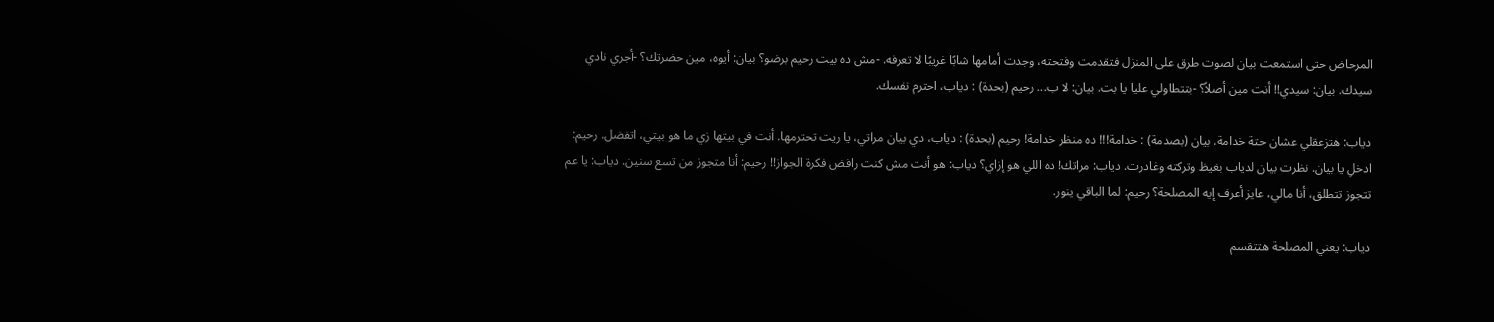المرحاض حتى استمعت بيان لصوت طرق على المنزل فتقدمت وفتحته، وجدت أمامها شابًا غريبًا لا تعرفه. -مش ده بيت رحيم برضو؟ بيان: أيوه، مين حضرتك؟ -أجري نادي سيدك. بيان: سيدي!! أنت مين أصلاً؟ -بتتطاولي عليا يا بت. بيان: لا ب... رحيم (بحدة) : دياب، احترم نفسك.

دياب: هتزعقلي عشان حتة خدامة. بيان (بصدمة) : خدامة!!! ده منظر خدامة! رحيم (بحدة) : دياب، دي بيان مراتي، يا ريت تحترمها. أنت في بيتها زي ما هو بيتي، اتفضل. رحيم: ادخلِ يا بيان. نظرت بيان لدياب بغيظ وتركته وغادرت. دياب: مراتك! ده اللي هو إزاي؟ دياب: هو أنت مش كنت رافض فكرة الجواز!! رحيم: أنا متجوز من تسع سنين. دياب: يا عم تتجوز تتطلق، أنا مالي، عايز أعرف إيه المصلحة؟ رحيم: لما الباقي ينور.

دياب: يعني المصلحة هتتقسم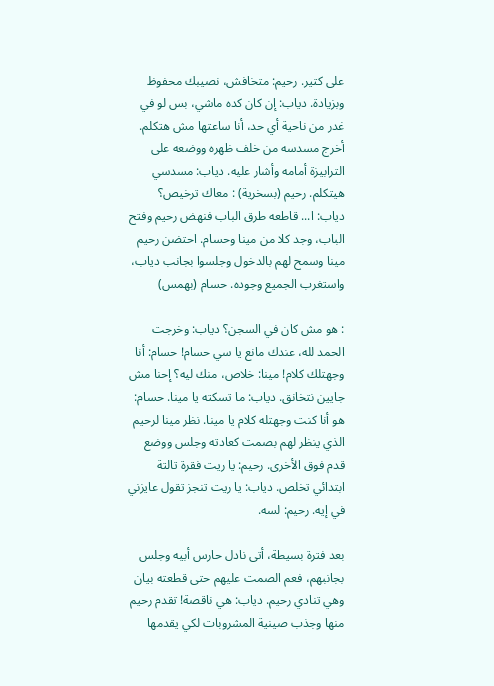على كتير. رحيم: متخافش، نصيبك محفوظ وبزيادة. دياب: إن كان كده ماشي، بس لو في غدر من ناحية أي حد، أنا ساعتها مش هتكلم. أخرج مسدسه من خلف ظهره ووضعه على الترابيزة أمامه وأشار عليه. دياب: مسدسي هيتكلم. رحيم (بسخرية) : معاك ترخيص؟ دياب: ا... قاطعه طرق الباب فنهض رحيم وفتح الباب، وجد كلا من مينا وحسام. احتضن رحيم مينا وسمح لهم بالدخول وجلسوا بجانب دياب، واستغرب الجميع وجوده. حسام (بهمس)

: هو مش كان في السجن؟ دياب: وخرجت الحمد لله، عندك مانع يا سي حسام! حسام: أنا وجهتلك كلام! مينا: خلاص، منك ليه؟ إحنا مش جايين نتخانق. دياب: ما تسكته يا مينا. حسام: هو أنا كنت وجهتله كلام يا مينا. نظر مينا لرحيم الذي ينظر لهم بصمت كعادته وجلس ووضع قدم فوق الأخرى. رحيم: يا ريت فقرة تالتة ابتدائي تخلص. دياب: يا ريت تنجز تقول عايزني في إيه. رحيم: لسه.

بعد فترة بسيطة، أتى نادل حارس أبيه وجلس بجانبهم، فعم الصمت عليهم حتى قطعته بيان وهي تنادي رحيم. دياب: هي ناقصة! تقدم رحيم منها وجذب صينية المشروبات لكي يقدمها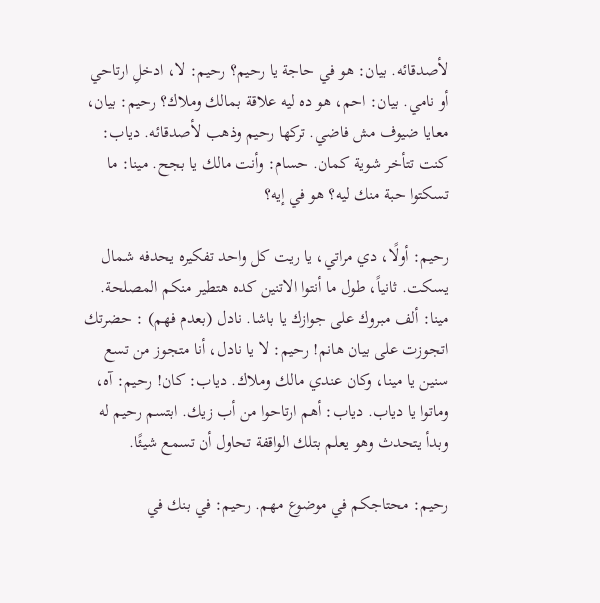لأصدقائه. بيان: هو في حاجة يا رحيم؟ رحيم: لا، ادخلِ ارتاحي أو نامي. بيان: احم، هو ده ليه علاقة بمالك وملاك؟ رحيم: بيان، معايا ضيوف مش فاضي. تركها رحيم وذهب لأصدقائه. دياب: كنت تتأخر شوية كمان. حسام: وأنت مالك يا بجح. مينا: ما تسكتوا حبة منك ليه؟ هو في إيه؟

رحيم: أولًا، دي مراتي، يا ريت كل واحد تفكيره يحدفه شمال يسكت. ثانياً، طول ما أنتوا الاتنين كده هتطير منكم المصلحة. مينا: ألف مبروك على جوازك يا باشا. نادل (بعدم فهم) : حضرتك اتجوزت على بيان هانم! رحيم: لا يا نادل، أنا متجوز من تسع سنين يا مينا، وكان عندي مالك وملاك. دياب: كان! رحيم: آه، وماتوا يا دياب. دياب: أهم ارتاحوا من أب زيك. ابتسم رحيم له وبدأ يتحدث وهو يعلم بتلك الواقفة تحاول أن تسمع شيئًا.

رحيم: محتاجكم في موضوع مهم. رحيم: في بنك في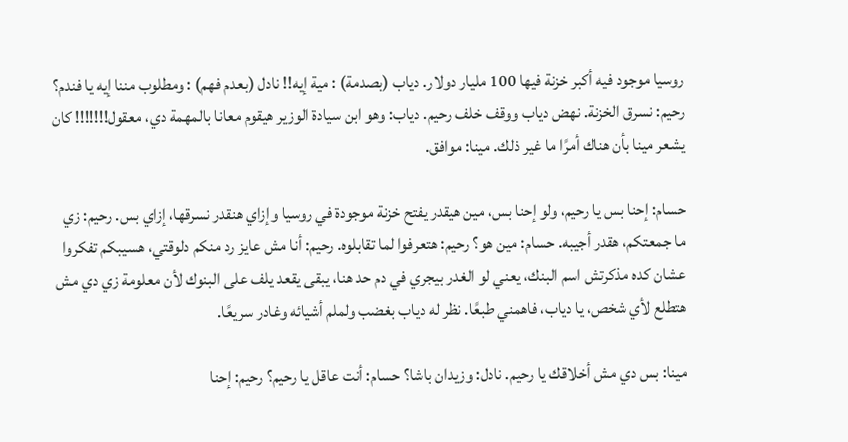روسيا موجود فيه أكبر خزنة فيها 100 مليار دولار. دياب (بصدمة) : مية إيه!! نادل (بعدم فهم) : ومطلوب مننا إيه يا فندم؟ رحيم: نسرق الخزنة. نهض دياب ووقف خلف رحيم. دياب: وهو ابن سيادة الوزير هيقوم معانا بالمهمة دي، معقول!!!!!!! كان يشعر مينا بأن هناك أمرًا ما غير ذلك. مينا: موافق.

حسام: إحنا بس يا رحيم، ولو إحنا بس، مين هيقدر يفتح خزنة موجودة في روسيا وإزاي هنقدر نسرقها، إزاي بس. رحيم: زي ما جمعتكم، هقدر أجيبه. حسام: مين هو؟ رحيم: هتعرفوا لما تقابلوه. رحيم: أنا مش عايز رد منكم دلوقتي، هسيبكم تفكروا عشان كده مذكرتش اسم البنك، يعني لو الغدر بيجري في دم حد هنا، يبقى يقعد يلف على البنوك لأن معلومة زي دي مش هتطلع لأي شخص، يا دياب، فاهمني طبعًا. نظر له دياب بغضب ولملم أشيائه وغادر سريعًا.

مينا: بس دي مش أخلاقك يا رحيم. نادل: وزيدان باشا؟ حسام: أنت عاقل يا رحيم؟ رحيم: إحنا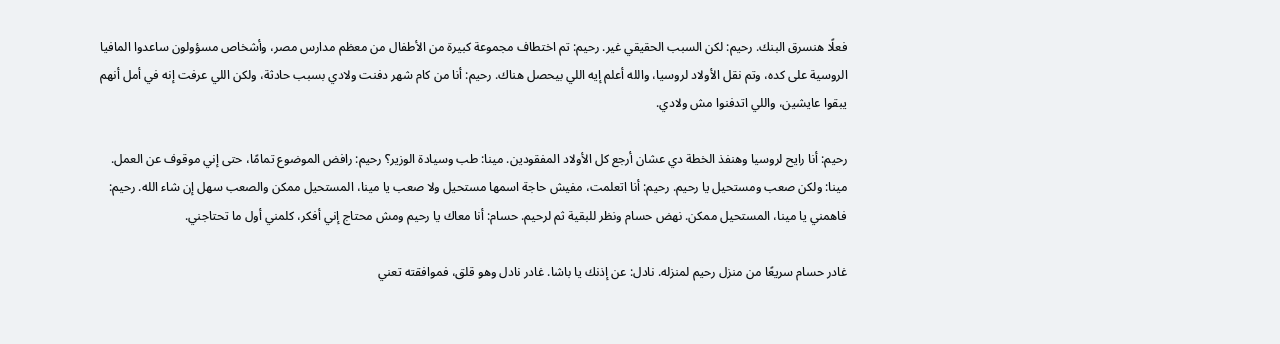فعلًا هنسرق البنك. رحيم: لكن السبب الحقيقي غير. رحيم: تم اختطاف مجموعة كبيرة من الأطفال من معظم مدارس مصر، وأشخاص مسؤولون ساعدوا المافيا الروسية على كده، وتم نقل الأولاد لروسيا، والله أعلم إيه اللي بيحصل هناك. رحيم: أنا من كام شهر دفنت ولادي بسبب حادثة، ولكن اللي عرفت إنه في أمل أنهم يبقوا عايشين، واللي اتدفنوا مش ولادي.

رحيم: أنا رايح لروسيا وهنفذ الخطة دي عشان أرجع كل الأولاد المفقودين. مينا: طب وسيادة الوزير؟ رحيم: رافض الموضوع تمامًا، حتى إني موقوف عن العمل. مينا: ولكن صعب ومستحيل يا رحيم. رحيم: أنا اتعلمت، مفيش حاجة اسمها مستحيل ولا صعب يا مينا، المستحيل ممكن والصعب سهل إن شاء الله. رحيم: فاهمني يا مينا، المستحيل ممكن. نهض حسام ونظر للبقية ثم لرحيم. حسام: أنا معاك يا رحيم ومش محتاج إني أفكر، كلمني أول ما تحتاجني.

غادر حسام سريعًا من منزل رحيم لمنزله. نادل: عن إذنك يا باشا. غادر نادل وهو قلق، فموافقته تعني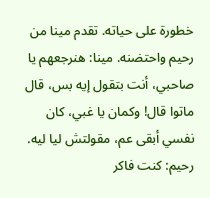خطورة على حياته. تقدم مينا من رحيم واحتضنه. مينا: هنرجعهم يا صاحبي، أنت بتقول إيه بس، قال ماتوا قال! وكمان يا غبي، كان نفسي أبقى عم، مقولتش ليا ليه. رحيم: كنت فاكر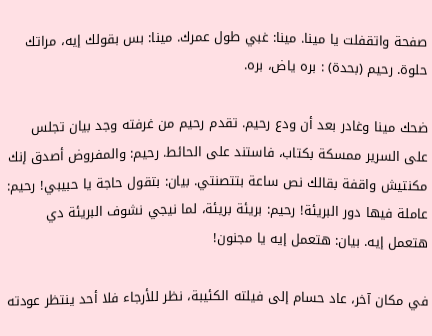صفحة واتقفلت يا مينا. مينا: غبي طول عمرك. مينا: بس بقولك إيه، مراتك حلوة. رحيم (بحدة) : بره ياض، بره.

ضحك مينا وغادر بعد أن ودع رحيم. تقدم رحيم من غرفته وجد بيان تجلس على السرير ممسكة بكتاب، فاستند على الحائط. رحيم: والمفروض أصدق إنك مكنتيش واقفة بقالك نص ساعة بتتصنتي. بيان: بتقول حاجة يا حبيبي! رحيم: عاملة فيها دور البريئة! رحيم: بريئة بريئة، لما نيجي نشوف البريئة دي هتعمل إيه. بيان: هتعمل إيه يا مجنون!

في مكان آخر، عاد حسام إلى فيلته الكئيبة، نظر للأرجاء فلا أحد ينتظر عودته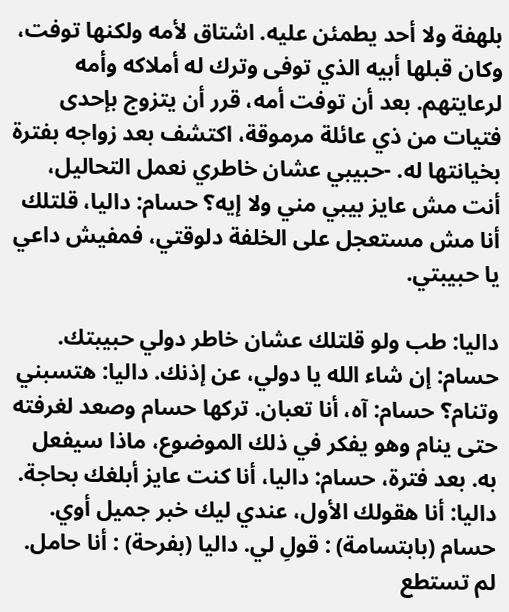بلهفة ولا أحد يطمئن عليه. اشتاق لأمه ولكنها توفت، وكان قبلها أبيه الذي توفى وترك له أملاكه وأمه لرعايتهم. بعد أن توفت أمه، قرر أن يتزوج بإحدى فتيات من ذي عائلة مرموقة، اكتشف بعد زواجه بفترة بخيانتها له. -حبيبي عشان خاطري نعمل التحاليل، أنت مش عايز بيبي مني ولا إيه؟ حسام: داليا، قلتلك أنا مش مستعجل على الخلفة دلوقتي، فمفيش داعي يا حبيبتي.

داليا: طب ولو قلتلك عشان خاطر دولي حبيبتك. حسام: إن شاء الله يا دولي، عن إذنك. داليا: هتسبني وتنام؟ حسام: آه، أنا تعبان. تركها حسام وصعد لغرفته حتى ينام وهو يفكر في ذلك الموضوع، ماذا سيفعل به. بعد فترة، حسام: داليا، أنا كنت عايز أبلغك بحاجة. داليا: أنا هقولك الأول، عندي ليك خبر جميل أوي. حسام (بابتسامة) : قولِ لي. داليا (بفرحة) : أنا حامل. لم تستطع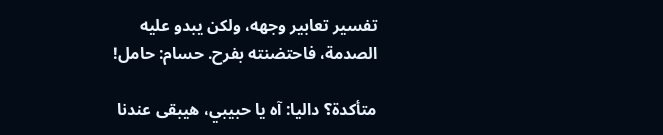تفسير تعابير وجهه، ولكن يبدو عليه الصدمة، فاحتضنته بفرح. حسام: حامل!

متأكدة؟ داليا: آه يا حبيبي، هيبقى عندنا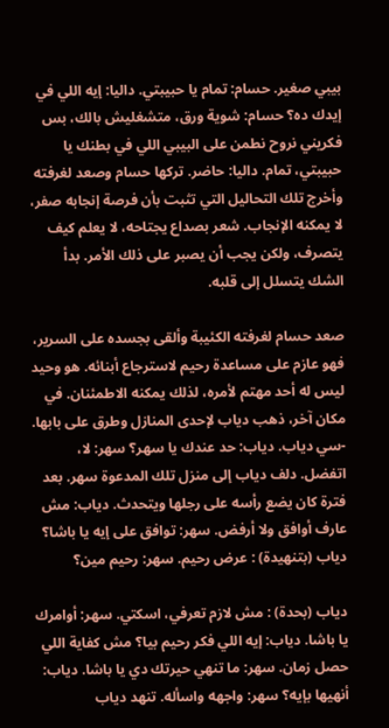بيبي صغير. حسام: تمام يا حبيبتي. داليا: إيه اللي في إيدك ده؟ حسام: شوية ورق، متشغليش بالك، بس فكريني نروح نطمن على البيبي اللي في بطنك يا حبيبتي، تمام. داليا: حاضر. تركها حسام وصعد لغرفته وأخرج تلك التحاليل التي تثبت بأن فرصة إنجابه صفر، لا يمكنه الإنجاب. شعر بصداع يجتاحه، لا يعلم كيف يتصرف، ولكن يجب أن يصبر على ذلك الأمر. بدأ الشك يتسلل إلى قلبه.

صعد حسام لغرفته الكئيبة وألقى بجسده على السرير، فهو عازم على مساعدة رحيم لاسترجاع أبنائه. هو وحيد ليس له أحد مهتم لأمره، لذلك يمكنه الاطمئنان. في مكان آخر، ذهب دياب لإحدى المنازل وطرق على بابها. -سي دياب. دياب: حد عندك يا سهر؟ سهر: لا، اتفضل. دلف دياب إلى منزل تلك المدعوة سهر. بعد فترة كان يضع رأسه على رجلها ويتحدث. دياب: مش عارف أوافق ولا أرفض. سهر: توافق على إيه يا باشا؟ دياب (بتنهيدة) : عرض رحيم. سهر: رحيم مين؟

دياب (بحدة) : مش لازم تعرفي، اسكتي. سهر: أوامرك يا باشا. دياب: إيه اللي فكر رحيم بيا؟ مش كفاية اللي حصل زمان. سهر: ما تنهي حيرتك دي يا باشا. دياب: أنهيها بإيه؟ سهر: واجهه واسأله. تنهد دياب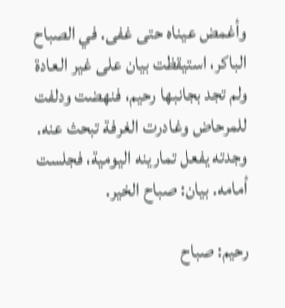وأغمض عيناه حتى غفى. في الصباح الباكر، استيقظت بيان على غير العادة ولم تجد بجانبها رحيم، فنهضت ودلفت للمرحاض وغادرت الغرفة تبحث عنه. وجدته يفعل تمارينه اليومية، فجلست أمامه. بيان: صباح الخير.

رحيم: صباح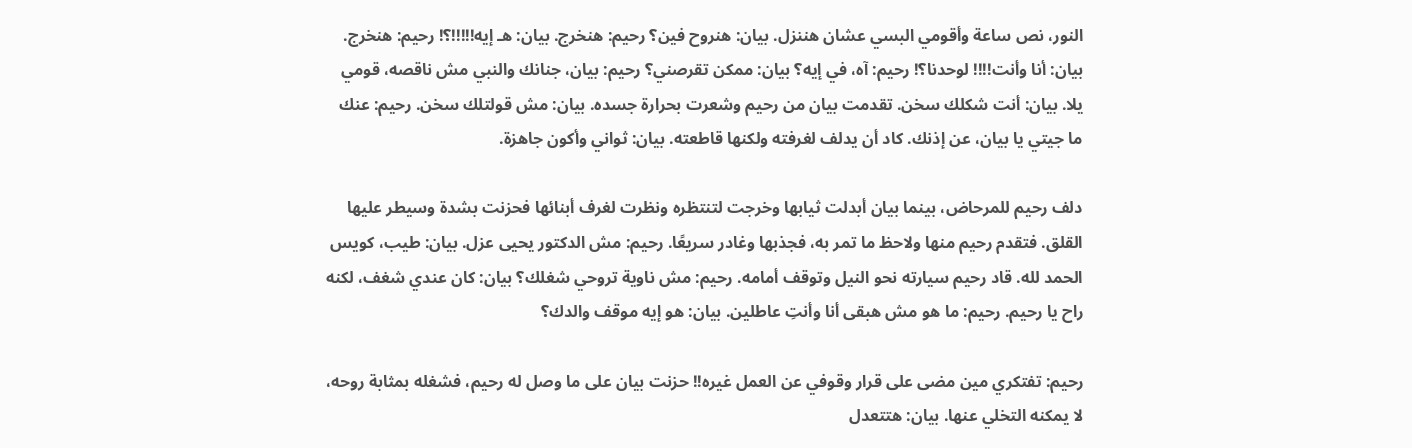النور، نص ساعة وأقومي البسي عشان هننزل. بيان: هنروح فين؟ رحيم: هنخرج. بيان: هـ إيه!!!!!؟! رحيم: هنخرج. بيان: أنا وأنت!!!! لوحدنا؟! رحيم: آه، في إيه؟ بيان: ممكن تقرصني؟ رحيم: بيان، جنانك والنبي مش ناقصه، قومي يلا. بيان: أنت شكلك سخن. تقدمت بيان من رحيم وشعرت بحرارة جسده. بيان: مش قولتلك سخن. رحيم: عنك ما جيتي يا بيان، عن إذنك. كاد أن يدلف لغرفته ولكنها قاطعته. بيان: ثواني وأكون جاهزة.

دلف رحيم للمرحاض، بينما بيان أبدلت ثيابها وخرجت لتنتظره ونظرت لغرف أبنائها فحزنت بشدة وسيطر عليها القلق. فتقدم رحيم منها ولاحظ ما تمر به، فجذبها وغادر سريعًا. رحيم: مش الدكتور يحيى عزل. بيان: طيب، كويس الحمد لله. قاد رحيم سيارته نحو النيل وتوقف أمامه. رحيم: مش ناوية تروحي شغلك؟ بيان: كان عندي شغف، لكنه راح يا رحيم. رحيم: ما هو مش هبقى أنا وأنتِ عاطلين. بيان: هو إيه موقف والدك؟

رحيم: تفتكري مين مضى على قرار وقوفي عن العمل غيره!! حزنت بيان على ما وصل له رحيم، فشغله بمثابة روحه، لا يمكنه التخلي عنها. بيان: هتتعدل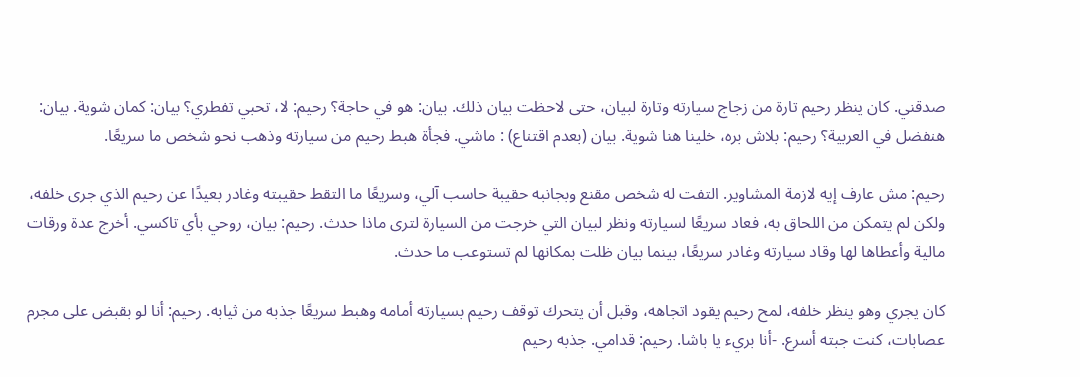صدقني. كان ينظر رحيم تارة من زجاج سيارته وتارة لبيان، حتى لاحظت بيان ذلك. بيان: هو في حاجة؟ رحيم: لا، تحبي تفطري؟ بيان: كمان شوية. بيان: هنفضل في العربية؟ رحيم: بلاش بره، خلينا هنا شوية. بيان (بعدم اقتناع) : ماشي. فجأة هبط رحيم من سيارته وذهب نحو شخص ما سريعًا.

رحيم: مش عارف إيه لازمة المشاوير. التفت له شخص مقنع وبجانبه حقيبة حاسب آلي، وسريعًا ما التقط حقيبته وغادر بعيدًا عن رحيم الذي جرى خلفه، ولكن لم يتمكن من اللحاق به، فعاد سريعًا لسيارته ونظر لبيان التي خرجت من السيارة لترى ماذا حدث. رحيم: بيان، روحي بأي تاكسي. أخرج عدة ورقات مالية وأعطاها لها وقاد سيارته وغادر سريعًا، بينما بيان ظلت بمكانها لم تستوعب ما حدث.

كان يجري وهو ينظر خلفه، لمح رحيم يقود اتجاهه، وقبل أن يتحرك توقف رحيم بسيارته أمامه وهبط سريعًا جذبه من ثيابه. رحيم: أنا لو بقبض على مجرم عصابات، كنت جبته أسرع. -أنا بريء يا باشا. رحيم: قدامي. جذبه رحيم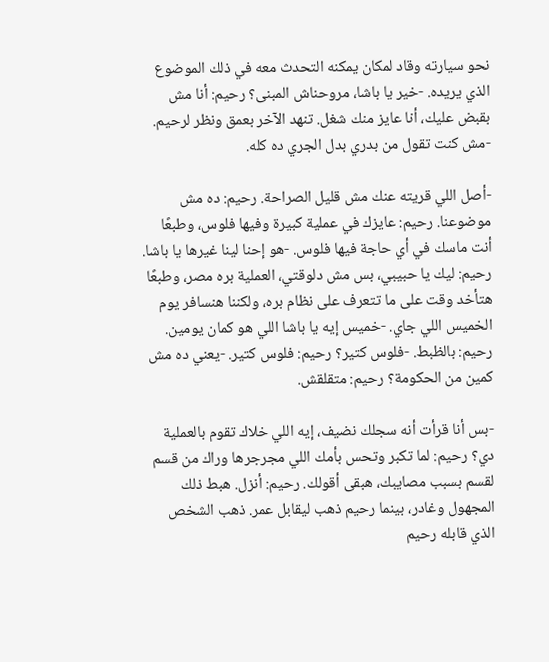نحو سيارته وقاد لمكان يمكنه التحدث معه في ذلك الموضوع الذي يريده. -خير يا باشا، مروحناش المبنى؟ رحيم: أنا مش بقبض عليك، أنا عايز منك شغل. تنهد الآخر بعمق ونظر لرحيم. -مش كنت تقول من بدري بدل الجري ده كله.

-أصل اللي قريته عنك مش قليل الصراحة. رحيم: ده مش موضوعنا. رحيم: عايزك في عملية كبيرة وفيها فلوس، وطبعًا أنت ماسك في أي حاجة فيها فلوس. -هو إحنا لينا غيرها يا باشا. رحيم: ليك يا حبيبي، بس مش دلوقتي، العملية بره مصر، وطبعًا هتأخد وقت على ما تتعرف على نظام بره، ولكننا هنسافر يوم الخميس اللي جاي. -خميس إيه يا باشا اللي هو كمان يومين. رحيم: بالظبط. -فلوس كتير؟ رحيم: فلوس كتير. -يعني ده مش كمين من الحكومة؟ رحيم: متقلقش.

-بس أنا قرأت أنه سجلك نضيف، إيه اللي خلاك تقوم بالعملية دي؟ رحيم: لما تكبر وتحس بأمك اللي مجرجرها وراك من قسم لقسم بسبب مصايبك، هبقى أقولك. رحيم: أنزل. هبط ذلك المجهول وغادر، بينما رحيم ذهب ليقابل عمر. ذهب الشخص الذي قابله رحيم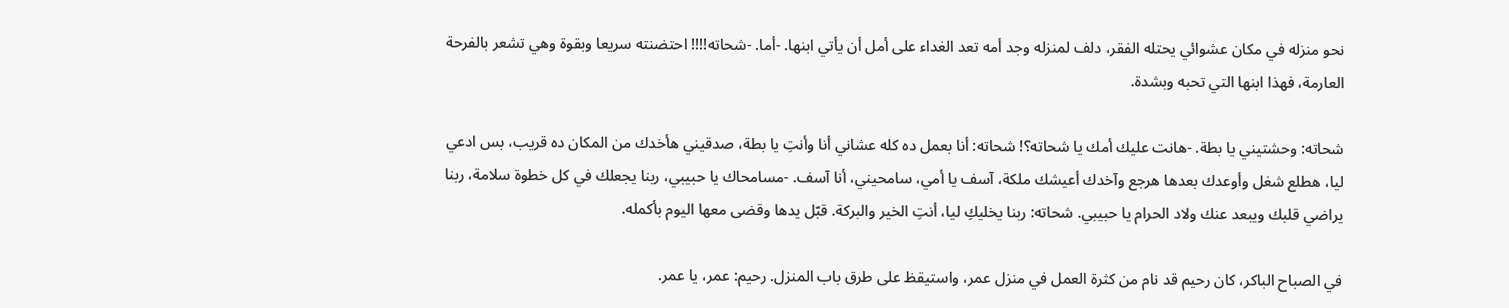نحو منزله في مكان عشوائي يحتله الفقر، دلف لمنزله وجد أمه تعد الغداء على أمل أن يأتي ابنها. -أما. -شحاته!!!! احتضنته سريعا وبقوة وهي تشعر بالفرحة العارمة، فهذا ابنها التي تحبه وبشدة.

شحاته: وحشتيني يا بطة. -هانت عليك أمك يا شحاته؟! شحاته: أنا بعمل ده كله عشاني أنا وأنتِ يا بطة، صدقيني هأخدك من المكان ده قريب، بس ادعي ليا، هطلع شغل وأوعدك بعدها هرجع وآخدك أعيشك ملكة، آسف يا أمي، سامحيني، أنا آسف. -مسامحاك يا حبيبي، ربنا يجعلك في كل خطوة سلامة، ربنا يراضي قلبك ويبعد عنك ولاد الحرام يا حبيبي. شحاته: ربنا يخليكِ ليا، أنتِ الخير والبركة. قبّل يدها وقضى معها اليوم بأكمله.

في الصباح الباكر، كان رحيم قد نام من كثرة العمل في منزل عمر، واستيقظ على طرق باب المنزل. رحيم: عمر، يا عمر.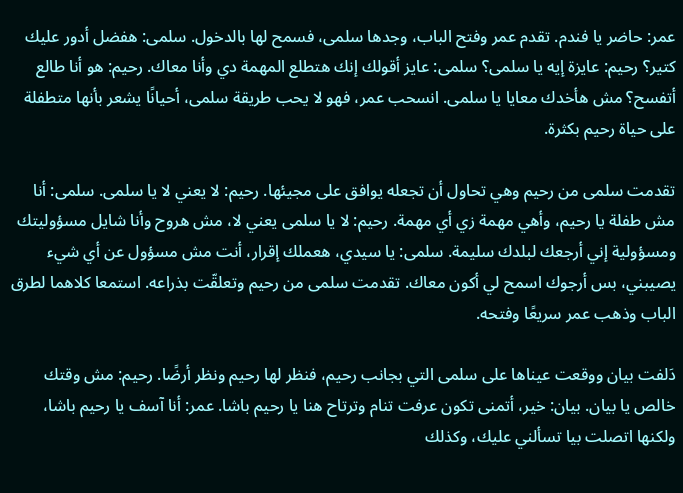عمر: حاضر يا فندم. تقدم عمر وفتح الباب، وجدها سلمى، فسمح لها بالدخول. سلمى: هفضل أدور عليك كتير؟ رحيم: عايزة إيه يا سلمى؟ سلمى: عايز أقولك إنك هتطلع المهمة دي وأنا معاك. رحيم: هو أنا طالع أتفسح؟ مش هأخدك معايا يا سلمى. انسحب عمر، فهو لا يحب طريقة سلمى، أحيانًا يشعر بأنها متطفلة على حياة رحيم بكثرة.

تقدمت سلمى من رحيم وهي تحاول أن تجعله يوافق على مجيئها. رحيم: لا يعني لا يا سلمى. سلمى: أنا مش طفلة يا رحيم، وأهي مهمة زي أي مهمة. رحيم: لا يا سلمى يعني لا، مش هروح وأنا شايل مسؤوليتك ومسؤولية إني أرجعك لبلدك سليمة. سلمى: يا سيدي، هعملك إقرار، أنت مش مسؤول عن أي شيء يصيبني، بس أرجوك اسمح لي أكون معاك. تقدمت سلمى من رحيم وتعلقّت بذراعه. استمعا كلاهما لطرق الباب وذهب عمر سريعًا وفتحه.

دَلفت بيان ووقعت عيناها على سلمى التي بجانب رحيم، فنظر لها رحيم ونظر أرضًا. رحيم: مش وقتك خالص يا بيان. بيان: خير، أتمنى تكون عرفت تنام وترتاح هنا يا رحيم باشا. عمر: أنا آسف يا رحيم باشا، ولكنها اتصلت بيا تسألني عليك، وكذلك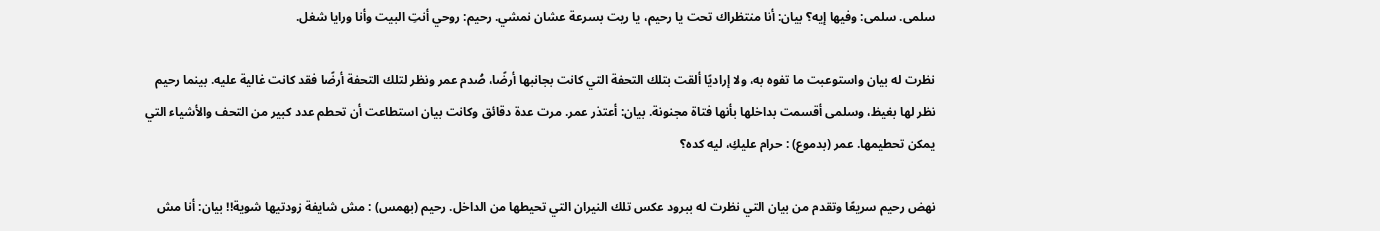سلمى. سلمى: وفيها إيه؟ بيان: أنا منتظراك تحت يا رحيم، يا ريت بسرعة عشان نمشي. رحيم: روحي أنتِ البيت وأنا ورايا شغل.

نظرت له بيان واستوعبت ما تفوه به، ولا إراديًا ألقت بتلك التحفة التي كانت بجانبها أرضًا، صُدم عمر ونظر لتلك التحفة أرضًا فقد كانت غالية عليه. بينما رحيم نظر لها بغيظ، وسلمى أقسمت بداخلها بأنها فتاة مجنونة. بيان: أعتذر عمر. مرت عدة دقائق وكانت بيان استطاعت أن تحطم عدد كبير من التحف والأشياء التي يمكن تحطيمها. عمر (بدموع) : حرام عليكِ، ليه كده؟

نهض رحيم سريعًا وتقدم من بيان التي نظرت له ببرود عكس تلك النيران التي تحيطها من الداخل. رحيم (بهمس) : مش شايفة زودتيها شوية!! بيان: أنا مش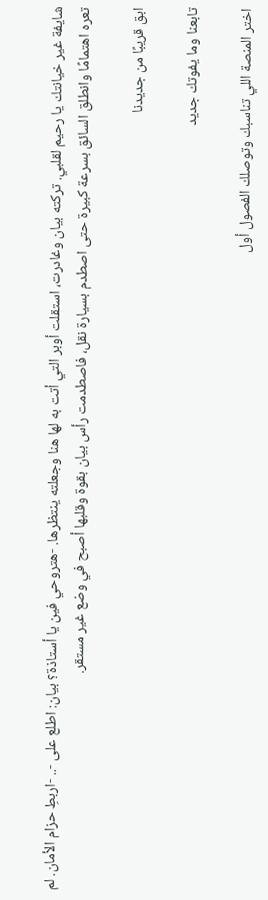شايفة غير خيانتك يا رحيم لقلبي. تركته بيان وغادرت، استقلت أوبر التي أتت به لها هنا وجعلته ينتظرها. -هتروحي فين يا أستاذة؟ بيان: اطلع على -.. -اربطِ حزام الأمان. لم تعره اهتمامًا وانطلق السائق بسرعة كبيرة حتى اصطدم بسيارة نقل، فاصطدمت رأس بيان بقوة وقلبها أصبح في وضع غير مستقر.

ابق قريبًا من جديدنا

تابعنا وما يفوتك جديد

اختر المنصة اللي تناسبك وتوصلك الفصول أول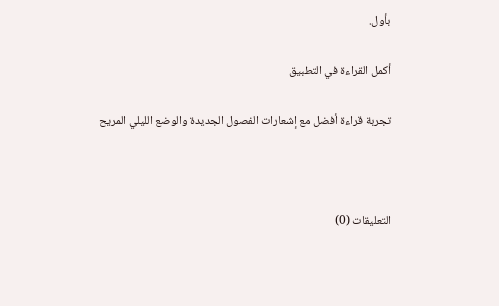بأول.

أكمل القراءة في التطبيق

تجربة قراءة أفضل مع إشعارات الفصول الجديدة والوضع الليلي المريح



التعليقات (0)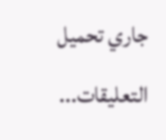جاري تحميل التعليقات...